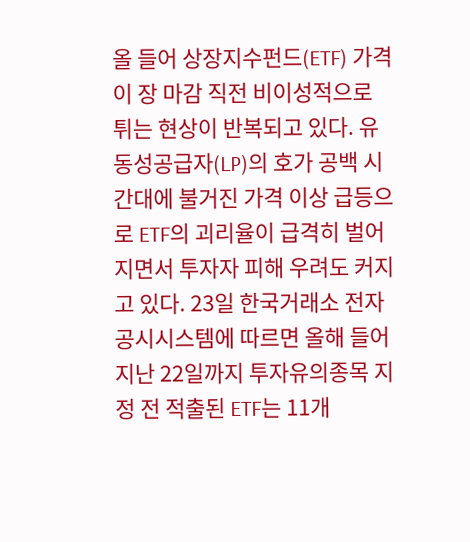올 들어 상장지수펀드(ETF) 가격이 장 마감 직전 비이성적으로 튀는 현상이 반복되고 있다. 유동성공급자(LP)의 호가 공백 시간대에 불거진 가격 이상 급등으로 ETF의 괴리율이 급격히 벌어지면서 투자자 피해 우려도 커지고 있다. 23일 한국거래소 전자공시시스템에 따르면 올해 들어 지난 22일까지 투자유의종목 지정 전 적출된 ETF는 11개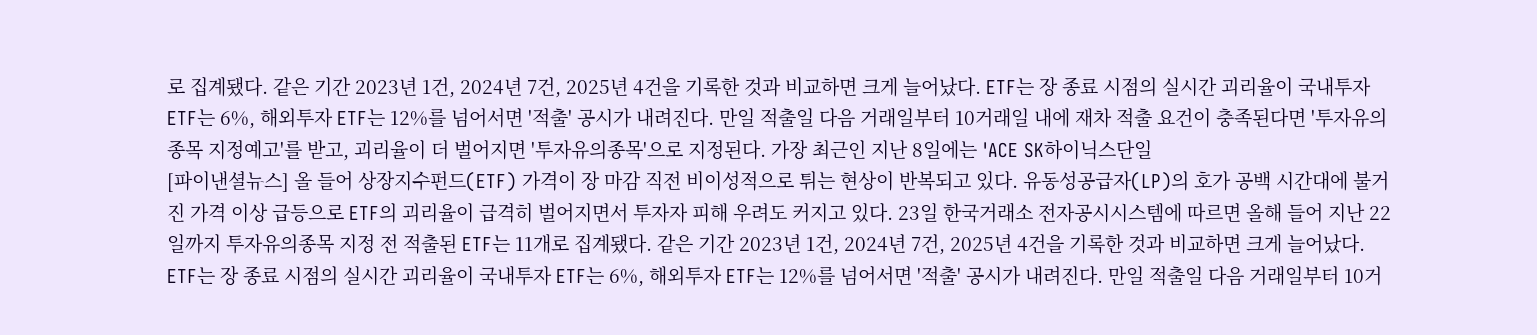로 집계됐다. 같은 기간 2023년 1건, 2024년 7건, 2025년 4건을 기록한 것과 비교하면 크게 늘어났다. ETF는 장 종료 시점의 실시간 괴리율이 국내투자 ETF는 6%, 해외투자 ETF는 12%를 넘어서면 '적출' 공시가 내려진다. 만일 적출일 다음 거래일부터 10거래일 내에 재차 적출 요건이 충족된다면 '투자유의종목 지정예고'를 받고, 괴리율이 더 벌어지면 '투자유의종목'으로 지정된다. 가장 최근인 지난 8일에는 'ACE SK하이닉스단일
[파이낸셜뉴스] 올 들어 상장지수펀드(ETF) 가격이 장 마감 직전 비이성적으로 튀는 현상이 반복되고 있다. 유동성공급자(LP)의 호가 공백 시간대에 불거진 가격 이상 급등으로 ETF의 괴리율이 급격히 벌어지면서 투자자 피해 우려도 커지고 있다. 23일 한국거래소 전자공시시스템에 따르면 올해 들어 지난 22일까지 투자유의종목 지정 전 적출된 ETF는 11개로 집계됐다. 같은 기간 2023년 1건, 2024년 7건, 2025년 4건을 기록한 것과 비교하면 크게 늘어났다.
ETF는 장 종료 시점의 실시간 괴리율이 국내투자 ETF는 6%, 해외투자 ETF는 12%를 넘어서면 '적출' 공시가 내려진다. 만일 적출일 다음 거래일부터 10거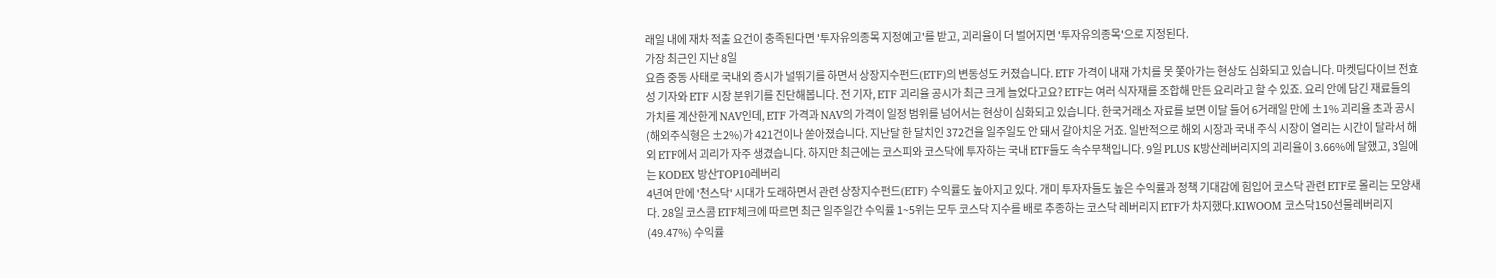래일 내에 재차 적출 요건이 충족된다면 '투자유의종목 지정예고'를 받고, 괴리율이 더 벌어지면 '투자유의종목'으로 지정된다.
가장 최근인 지난 8일
요즘 중동 사태로 국내외 증시가 널뛰기를 하면서 상장지수펀드(ETF)의 변동성도 커졌습니다. ETF 가격이 내재 가치를 못 쫓아가는 현상도 심화되고 있습니다. 마켓딥다이브 전효성 기자와 ETF 시장 분위기를 진단해봅니다. 전 기자, ETF 괴리율 공시가 최근 크게 늘었다고요? ETF는 여러 식자재를 조합해 만든 요리라고 할 수 있죠. 요리 안에 담긴 재료들의 가치를 계산한게 NAV인데, ETF 가격과 NAV의 가격이 일정 범위를 넘어서는 현상이 심화되고 있습니다. 한국거래소 자료를 보면 이달 들어 6거래일 만에 ±1% 괴리율 초과 공시(해외주식형은 ±2%)가 421건이나 쏟아졌습니다. 지난달 한 달치인 372건을 일주일도 안 돼서 갈아치운 거죠. 일반적으로 해외 시장과 국내 주식 시장이 열리는 시간이 달라서 해외 ETF에서 괴리가 자주 생겼습니다. 하지만 최근에는 코스피와 코스닥에 투자하는 국내 ETF들도 속수무책입니다. 9일 PLUS K방산레버리지의 괴리율이 3.66%에 달했고, 3일에는 KODEX 방산TOP10레버리
4년여 만에 '천스닥' 시대가 도래하면서 관련 상장지수펀드(ETF) 수익률도 높아지고 있다. 개미 투자자들도 높은 수익률과 정책 기대감에 힘입어 코스닥 관련 ETF로 몰리는 모양새다. 28일 코스콤 ETF체크에 따르면 최근 일주일간 수익률 1~5위는 모두 코스닥 지수를 배로 추종하는 코스닥 레버리지 ETF가 차지했다.KIWOOM 코스닥150선물레버리지(49.47%) 수익률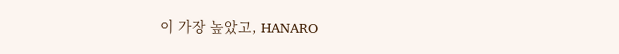이 가장 높았고, HANARO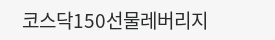코스닥150선물레버리지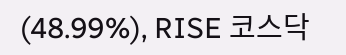(48.99%), RISE 코스닥